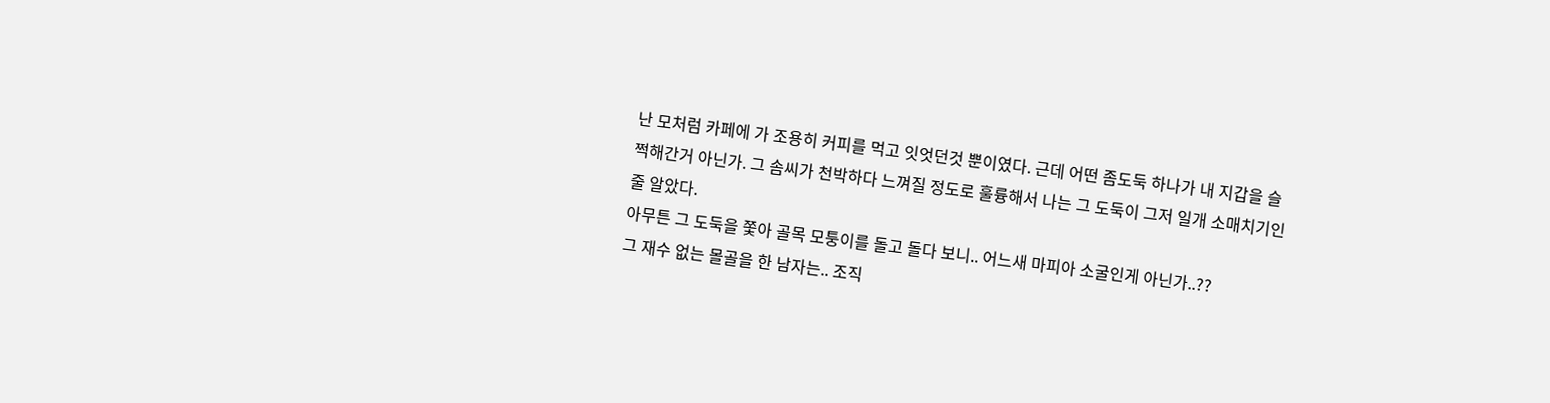난 모처럼 카페에 가 조용히 커피를 먹고 잇엇던것 뿐이였다. 근데 어떤 좀도둑 하나가 내 지갑을 슬쩍해간거 아닌가. 그 솜씨가 천박하다 느껴질 정도로 훌륭해서 나는 그 도둑이 그저 일개 소매치기인줄 알았다.
아무튼 그 도둑을 쫓아 골목 모퉁이를 돌고 돌다 보니.. 어느새 마피아 소굴인게 아닌가..??
그 재수 없는 몰골을 한 남자는.. 조직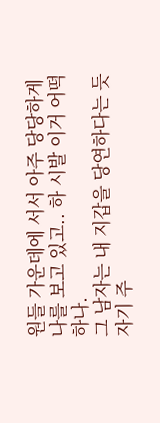원들 가운데에 서서 아주 당당하게 나를 보고 있고.. 하 시발 이거 어떡하나.
그 남자는 내 지갑을 당연하다는 듯 자기 주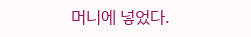머니에 넣었다.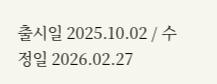출시일 2025.10.02 / 수정일 2026.02.27